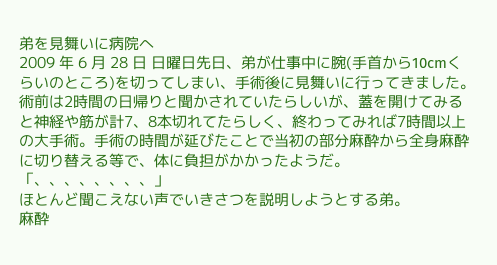弟を見舞いに病院へ
2009 年 6 月 28 日 日曜日先日、弟が仕事中に腕(手首から10cmくらいのところ)を切ってしまい、手術後に見舞いに行ってきました。
術前は2時間の日帰りと聞かされていたらしいが、蓋を開けてみると神経や筋が計7、8本切れてたらしく、終わってみれば7時間以上の大手術。手術の時間が延びたことで当初の部分麻酔から全身麻酔に切り替える等で、体に負担がかかったようだ。
「、、、、、、、、」
ほとんど聞こえない声でいきさつを説明しようとする弟。
麻酔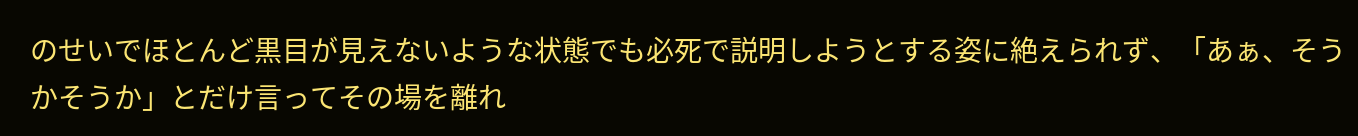のせいでほとんど黒目が見えないような状態でも必死で説明しようとする姿に絶えられず、「あぁ、そうかそうか」とだけ言ってその場を離れ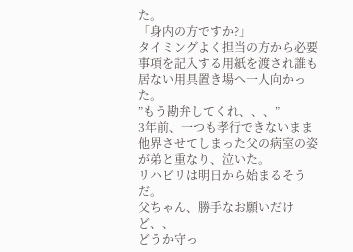た。
「身内の方ですか?」
タイミングよく担当の方から必要事項を記入する用紙を渡され誰も居ない用具置き場へ一人向かった。
”もう勘弁してくれ、、、”
3年前、一つも孝行できないまま他界させてしまった父の病室の姿が弟と重なり、泣いた。
リハビリは明日から始まるそうだ。
父ちゃん、勝手なお願いだけど、、
どうか守っ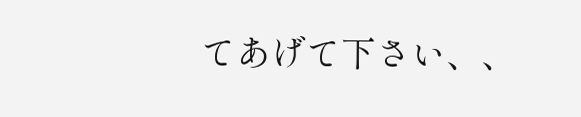てあげて下さい、、